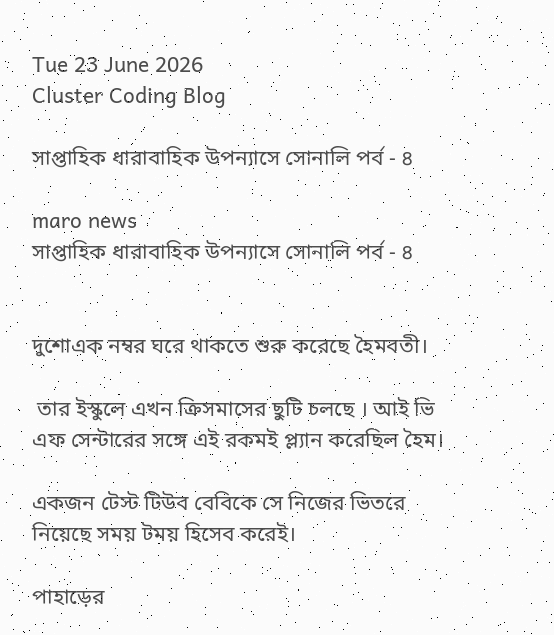Tue 23 June 2026
Cluster Coding Blog

সাপ্তাহিক ধারাবাহিক উপন্যাসে সোনালি পর্ব - ৪

maro news
সাপ্তাহিক ধারাবাহিক উপন্যাসে সোনালি পর্ব - ৪


দুশোএক নম্বর ঘরে থাকতে শুরু করেছে হৈমবতী।

 তার ইস্কুলে এখন ক্রিসমাসের ছুটি চলছে । আই ভি এফ সেন্টারের সঙ্গে এই রকমই প্ল্যান করেছিল হৈম।

একজন টেস্ট টিউব বেবিকে সে নিজের ভিতরে নিয়েছে সময় টময় হিসেব করেই।

পাহাড়ের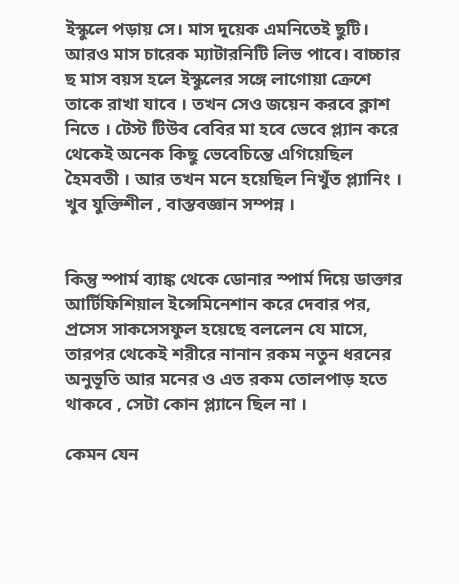ইস্কুলে পড়ায় সে। মাস দুয়েক এমনিতেই ছুটি। আরও মাস চারেক ম্যাটারনিটি লিভ পাবে। বাচ্চার ছ মাস বয়স হলে ইস্কুলের সঙ্গে লাগোয়া ক্রেশে তাকে রাখা যাবে । তখন সেও জয়েন করবে ক্লাশ নিতে । টেস্ট টিউব বেবির মা হবে ভেবে প্ল্যান করে থেকেই অনেক কিছু ভেবেচিন্তে এগিয়েছিল হৈমবতী । আর তখন মনে হয়েছিল নিখুঁত প্ল্যানিং । খুব যুক্তিশীল , বাস্তবজ্ঞান সম্পন্ন ।


কিন্তু স্পার্ম ব্যাঙ্ক থেকে ডোনার স্পার্ম দিয়ে ডাক্তার আর্টিফিশিয়াল ইন্সেমিনেশান করে দেবার পর, প্রসেস সাকসেসফুল হয়েছে বললেন যে মাসে, তারপর থেকেই শরীরে নানান রকম নতুন ধরনের অনুভূতি আর মনের ও এত রকম তোলপাড় হতে থাকবে , সেটা কোন প্ল্যানে ছিল না ।

কেমন যেন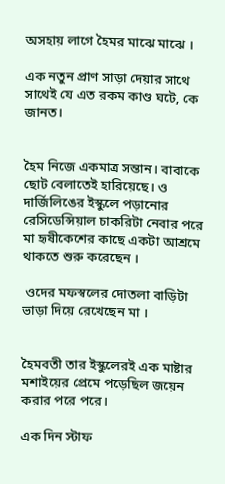অসহায় লাগে হৈমর মাঝে মাঝে ।

এক নতুন প্রাণ সাড়া দেয়ার সাথে সাথেই যে এত রকম কাণ্ড ঘটে, কে জানত।


হৈম নিজে একমাত্র সন্তান। বাবাকে ছোট বেলাতেই হারিয়েছে। ও দার্জিলিঙের ইস্কুলে পড়ানোর রেসিডেন্সিয়াল চাকরিটা নেবার পরে মা হৃষীকেশের কাছে একটা আশ্রমে থাকতে শুরু করেছেন ।

 ওদের মফস্বলের দোতলা বাড়িটা ভাড়া দিয়ে রেখেছেন মা ।


হৈমবতী তার ইস্কুলেরই এক মাষ্টার মশাইয়ের প্রেমে পড়েছিল জয়েন করার পরে পরে।

এক দিন স্টাফ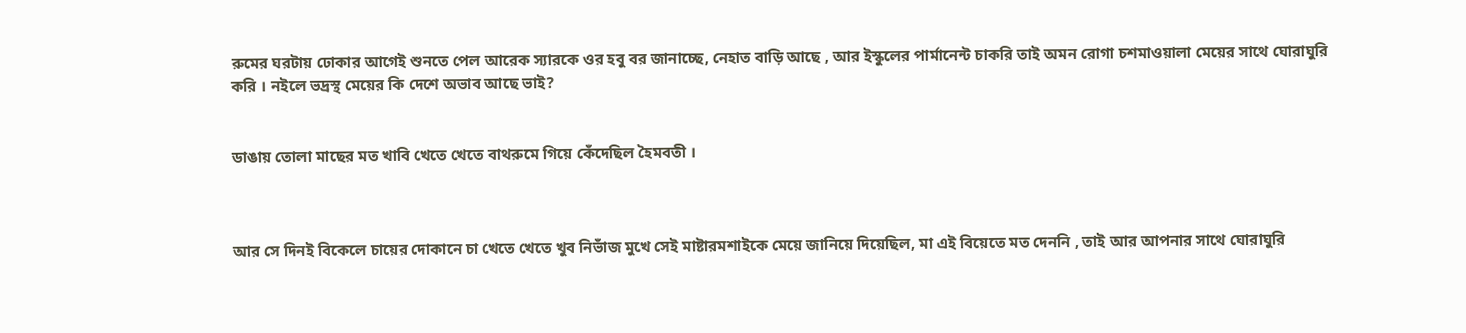রুমের ঘরটায় ঢোকার আগেই শুনতে পেল আরেক স্যারকে ওর হবু বর জানাচ্ছে, নেহাত বাড়ি আছে , আর ইস্কুলের পার্মানেন্ট চাকরি তাই অমন রোগা চশমাওয়ালা মেয়ের সাথে ঘোরাঘুরি করি । নইলে ভদ্রস্থ মেয়ের কি দেশে অভাব আছে ভাই?


ডাঙায় তোলা মাছের মত খাবি খেতে খেতে বাথরুমে গিয়ে কেঁদেছিল হৈমবতী ।



আর সে দিনই বিকেলে চায়ের দোকানে চা খেতে খেতে খুব নিভাঁজ মুখে সেই মাষ্টারমশাইকে মেয়ে জানিয়ে দিয়েছিল, মা এই বিয়েতে মত দেননি , তাই আর আপনার সাথে ঘোরাঘুরি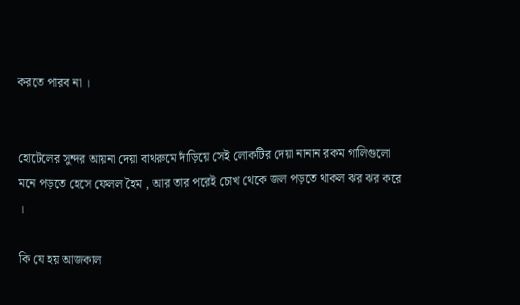করতে পারব না ।


হোটেলের সুন্দর আয়না দেয়া বাথরুমে দাঁড়িয়ে সেই লোকটির দেয়া নানান রকম গালিগুলো মনে পড়তে হেসে ফেলল হৈম , আর তার পরেই চোখ থেকে জল পড়তে থাকল ঝর ঝর করে ।

কি যে হয় আজকাল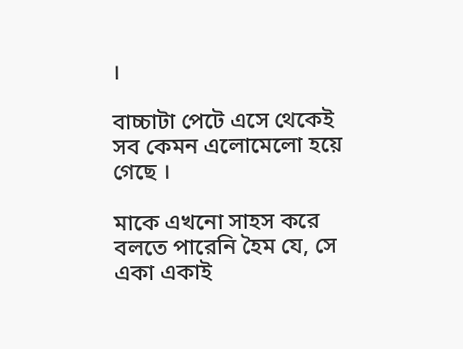।

বাচ্চাটা পেটে এসে থেকেই সব কেমন এলোমেলো হয়ে গেছে ।

মাকে এখনো সাহস করে বলতে পারেনি হৈম যে, সে একা একাই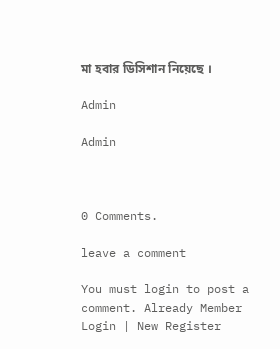মা হবার ডিসিশান নিয়েছে ।

Admin

Admin



0 Comments.

leave a comment

You must login to post a comment. Already Member Login | New Register